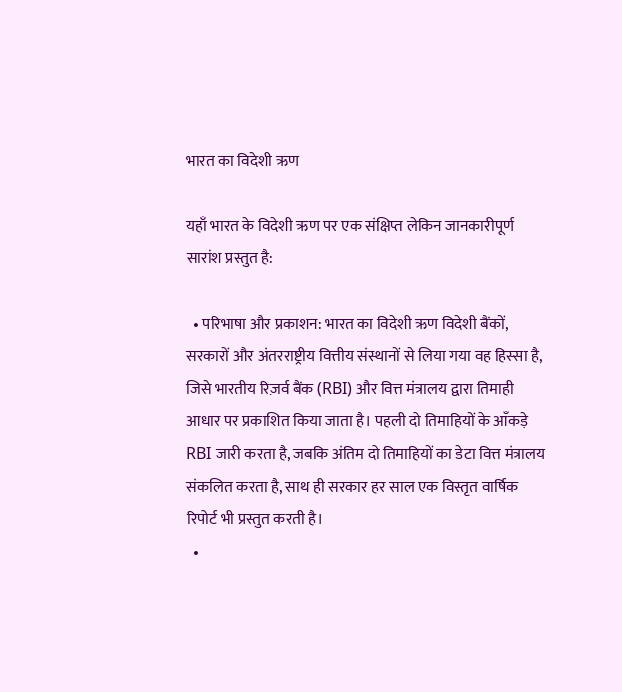भारत का विदेशी ऋण

यहाँ भारत के विदेशी ऋण पर एक संक्षिप्त लेकिन जानकारीपूर्ण सारांश प्रस्तुत है:

  • परिभाषा और प्रकाशन: भारत का विदेशी ऋण विदेशी बैंकों, सरकारों और अंतरराष्ट्रीय वित्तीय संस्थानों से लिया गया वह हिस्सा है, जिसे भारतीय रिज़र्व बैंक (RBI) और वित्त मंत्रालय द्वारा तिमाही आधार पर प्रकाशित किया जाता है। पहली दो तिमाहियों के आँकड़े RBI जारी करता है, जबकि अंतिम दो तिमाहियों का डेटा वित्त मंत्रालय संकलित करता है, साथ ही सरकार हर साल एक विस्तृत वार्षिक रिपोर्ट भी प्रस्तुत करती है।
  •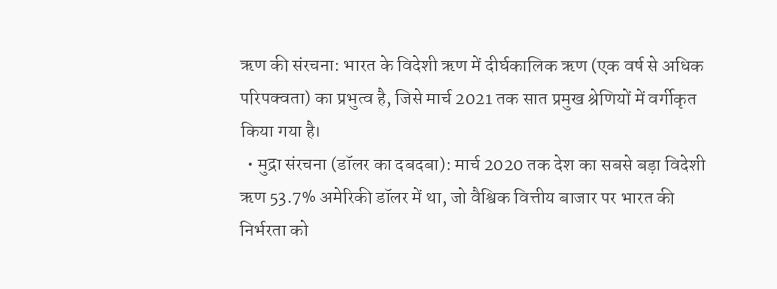ऋण की संरचना: भारत के विदेशी ऋण में दीर्घकालिक ऋण (एक वर्ष से अधिक परिपक्वता) का प्रभुत्व है, जिसे मार्च 2021 तक सात प्रमुख श्रेणियों में वर्गीकृत किया गया है।
  • मुद्रा संरचना (डॉलर का दबदबा): मार्च 2020 तक देश का सबसे बड़ा विदेशी ऋण 53.7% अमेरिकी डॉलर में था, जो वैश्विक वित्तीय बाजार पर भारत की निर्भरता को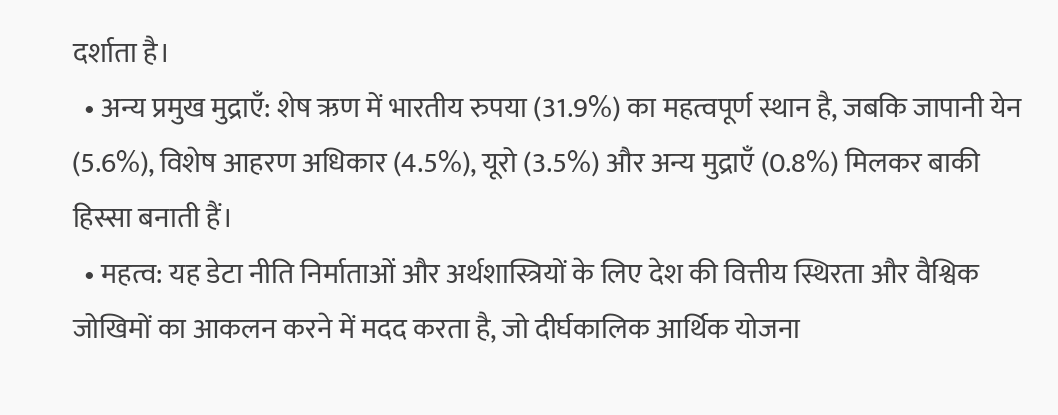दर्शाता है।
  • अन्य प्रमुख मुद्राएँ: शेष ऋण में भारतीय रुपया (31.9%) का महत्वपूर्ण स्थान है, जबकि जापानी येन (5.6%), विशेष आहरण अधिकार (4.5%), यूरो (3.5%) और अन्य मुद्राएँ (0.8%) मिलकर बाकी हिस्सा बनाती हैं।
  • महत्व: यह डेटा नीति निर्माताओं और अर्थशास्त्रियों के लिए देश की वित्तीय स्थिरता और वैश्विक जोखिमों का आकलन करने में मदद करता है, जो दीर्घकालिक आर्थिक योजना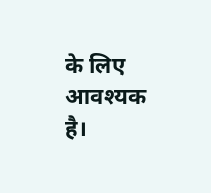के लिए आवश्यक है।